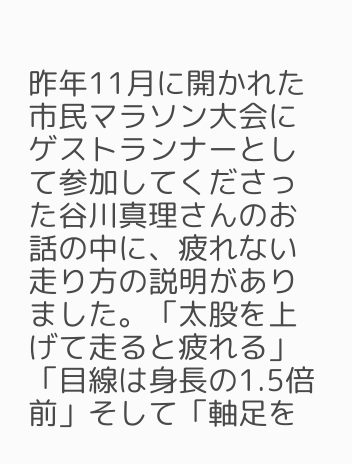昨年11月に開かれた市民マラソン大会にゲストランナーとして参加してくださった谷川真理さんのお話の中に、疲れない走り方の説明がありました。「太股を上げて走ると疲れる」「目線は身長の1.5倍前」そして「軸足を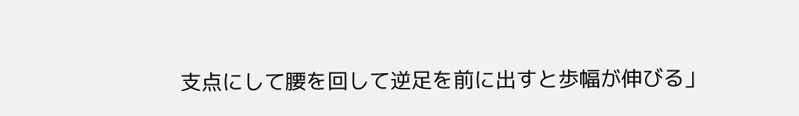支点にして腰を回して逆足を前に出すと歩幅が伸びる」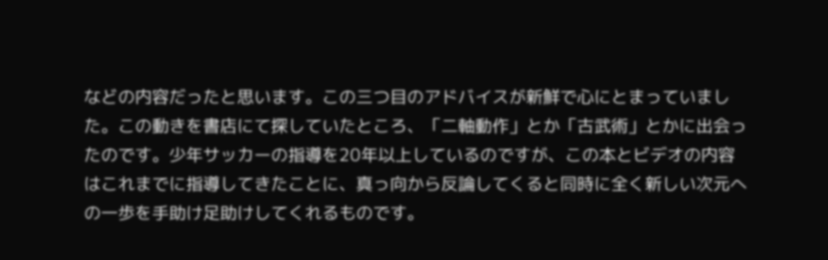などの内容だったと思います。この三つ目のアドバイスが新鮮で心にとまっていました。この動きを書店にて探していたところ、「二軸動作」とか「古武術」とかに出会ったのです。少年サッカーの指導を20年以上しているのですが、この本とビデオの内容はこれまでに指導してきたことに、真っ向から反論してくると同時に全く新しい次元への一歩を手助け足助けしてくれるものです。